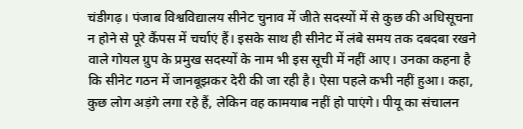चंडीगढ़। पंजाब विश्वविद्यालय सीनेट चुनाव में जीते सदस्यों में से कुछ की अधिसूचना न होने से पूरे कैंपस में चर्चाएं हैं। इसके साथ ही सीनेट में लंबे समय तक दबदबा रखने वाले गोयल ग्रुप के प्रमुख सदस्यों के नाम भी इस सूची में नहीं आए। उनका कहना है कि सीनेट गठन में जानबूझकर देरी की जा रही है। ऐसा पहले कभी नहीं हुआ। कहा, कुछ लोग अड़ंगे लगा रहे हैं, लेकिन वह कामयाब नहीं हो पाएंगे। पीयू का संचालन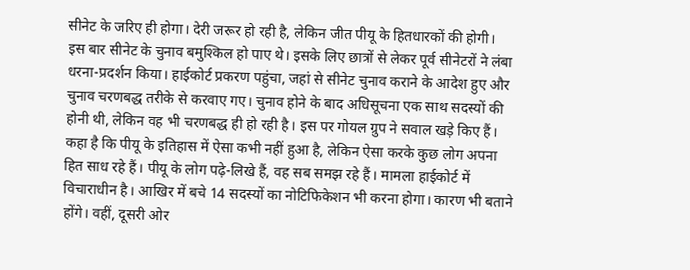सीनेट के जरिए ही होगा। देरी जरूर हो रही है, लेकिन जीत पीयू के हितधारकों की होगी।
इस बार सीनेट के चुनाव बमुश्किल हो पाए थे। इसके लिए छात्रों से लेकर पूर्व सीनेटरों ने लंबा धरना-प्रदर्शन किया। हाईकोर्ट प्रकरण पहुंचा, जहां से सीनेट चुनाव कराने के आदेश हुए और चुनाव चरणबद्ध तरीके से करवाए गए। चुनाव होने के बाद अधिसूचना एक साथ सदस्यों की होनी थी, लेकिन वह भी चरणबद्ध ही हो रही है। इस पर गोयल ग्रुप ने सवाल खड़े किए हैं। कहा है कि पीयू के इतिहास में ऐसा कभी नहीं हुआ है, लेकिन ऐसा करके कुछ लोग अपना हित साध रहे हैं। पीयू के लोग पढ़े-लिखे हैं, वह सब समझ रहे हैं। मामला हाईकोर्ट में विचाराधीन है। आखिर में बचे 14 सदस्यों का नोटिफिकेशन भी करना होगा। कारण भी बताने होंगे। वहीं, दूसरी ओर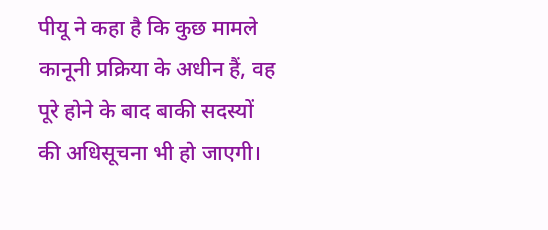पीयू ने कहा है कि कुछ मामले कानूनी प्रक्रिया के अधीन हैं, वह पूरे होने के बाद बाकी सदस्यों की अधिसूचना भी हो जाएगी।